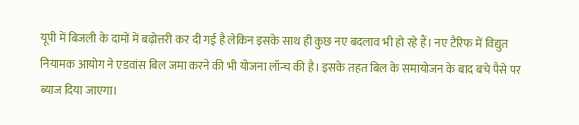यूपी में बिजली के दामों में बढ़ोत्तरी कर दी गई है लेकिन इसके साथ ही कुछ नए बदलाव भी हो रहे हैं। नए टैरिफ में विद्युत नियामक आयोग ने एडवांस बिल जमा करने की भी योजना लॉन्च की है। इसके तहत बिल के समायोजन के बाद बचे पैसे पर ब्याज दिया जाएगा।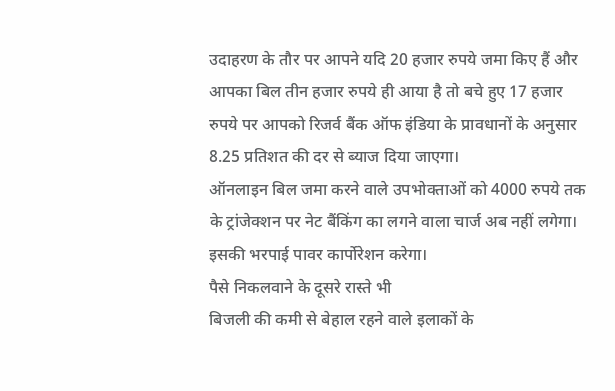उदाहरण के तौर पर आपने यदि 20 हजार रुपये जमा किए हैं और आपका बिल तीन हजार रुपये ही आया है तो बचे हुए 17 हजार रुपये पर आपको रिजर्व बैंक ऑफ इंडिया के प्रावधानों के अनुसार 8.25 प्रतिशत की दर से ब्याज दिया जाएगा।
ऑनलाइन बिल जमा करने वाले उपभोक्ताओं को 4000 रुपये तक के ट्रांजेक्शन पर नेट बैंकिंग का लगने वाला चार्ज अब नहीं लगेगा। इसकी भरपाई पावर कार्पोरेशन करेगा।
पैसे निकलवाने के दूसरे रास्ते भी
बिजली की कमी से बेहाल रहने वाले इलाकों के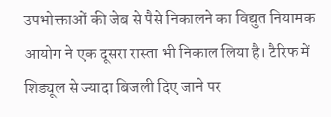उपभोक्ताओं की जेब से पैसे निकालने का विद्युत नियामक आयोग ने एक दूसरा रास्ता भी निकाल लिया है। टैरिफ में शिड्यूल से ज्यादा बिजली दिए जाने पर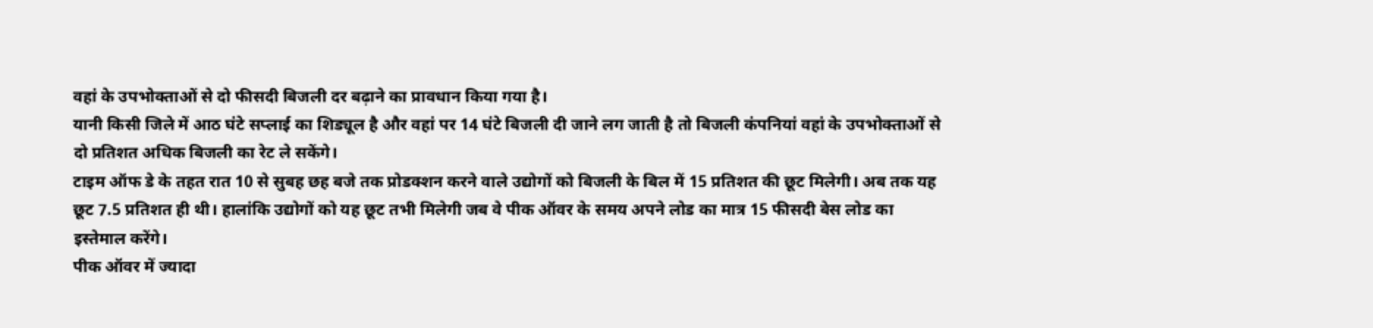वहां के उपभोक्ताओं से दो फीसदी बिजली दर बढ़ाने का प्रावधान किया गया है।
यानी किसी जिले में आठ घंटे सप्लाई का शिड्यूल है और वहां पर 14 घंटे बिजली दी जाने लग जाती है तो बिजली कंपनियां वहां के उपभोक्ताओं से दो प्रतिशत अधिक बिजली का रेट ले सकेंगे।
टाइम ऑफ डे के तहत रात 10 से सुबह छह बजे तक प्रोडक्शन करने वाले उद्योगों को बिजली के बिल में 15 प्रतिशत की छूट मिलेगी। अब तक यह छूट 7.5 प्रतिशत ही थी। हालांकि उद्योगों को यह छूट तभी मिलेगी जब वे पीक ऑवर के समय अपने लोड का मात्र 15 फीसदी बेस लोड का इस्तेमाल करेंगे।
पीक ऑवर में ज्यादा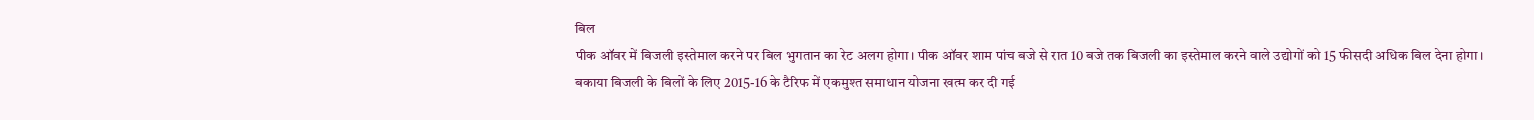बिल
पीक ऑवर में बिजली इस्तेमाल करने पर बिल भुगतान का रेट अलग होगा। पीक ऑवर शाम पांच बजे से रात 10 बजे तक बिजली का इस्तेमाल करने वाले उद्योगों को 15 फीसदी अधिक बिल देना होगा।
बकाया बिजली के बिलों के लिए 2015-16 के टैरिफ में एकमुश्त समाधान योजना खत्म कर दी गई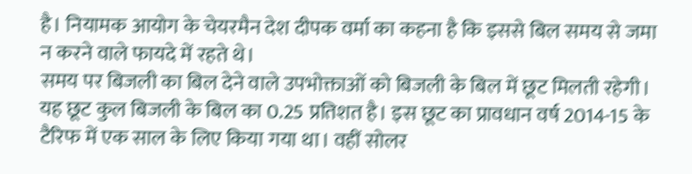है। नियामक आयोग के चेयरमैन देश दीपक वर्मा का कहना है कि इससे बिल समय से जमा न करने वाले फायदे में रहते थे।
समय पर बिजली का बिल देने वाले उपभोक्ताओं को बिजली के बिल में छूट मिलती रहेगी। यह छूट कुल बिजली के बिल का 0.25 प्रतिशत है। इस छूट का प्रावधान वर्ष 2014-15 के टैरिफ में एक साल के लिए किया गया था। वहीं सोलर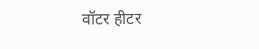वॉटर हीटर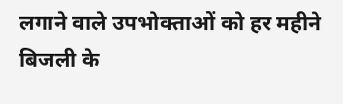लगाने वाले उपभोक्ताओं को हर महीने बिजली के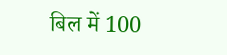बिल में 100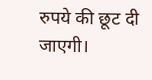रुपये की छूट दी जाएगी।